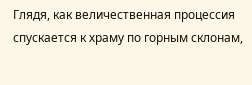Глядя, как величественная процессия спускается к храму по горным склонам,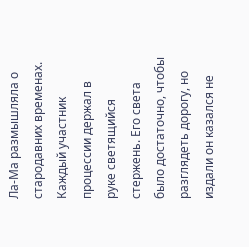Ла-Ма размышляла о стародавних временах. Каждый участник процессии держал в руке светящийся стержень. Его света было достаточно, чтобы разглядеть дорогу, но издали он казался не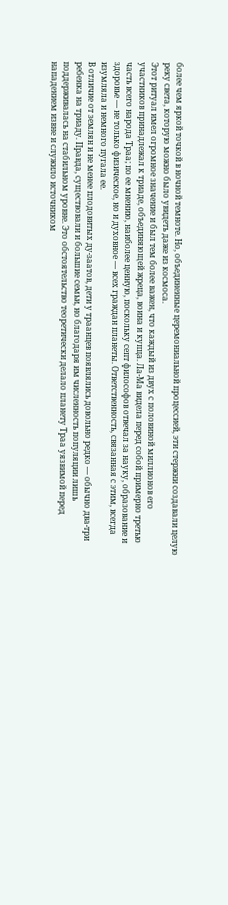более чем яркой точкой в ночной темноте. Но, объединенные церемониальной процессией, эти стержни создавали целую реку света, которую можно было увидеть даже из космоса.
Этот ритуал имел огромное значение и был тем более важен, что каждый из двух с половиной миллионов его участников принадлежал к триаде, объединяющей жреца, воина и купца. Ла-Ма видела перед собой примерно третью часть всего народа Траа; по ее мнению, наиболее ценную, поскольку септ философов отвечал за науку, образование и здоровье — не только физическое, но и духовное — всех граждан планеты. Ответственность, связанная с этим, всегда изумляла и немного пугала ее.
В отличие от землян и не менее плодовитых ду-заатов, дети у траанцев появлялись довольно редко — обычно два-три ребенка на триаду. Правда, существовали и большие семьи, но благодаря им численность популяции лишь поддерживалась на стабильном уровне. Это обстоятельство теоретически делало планету Траа уязвимой перед нападением извне и служило источником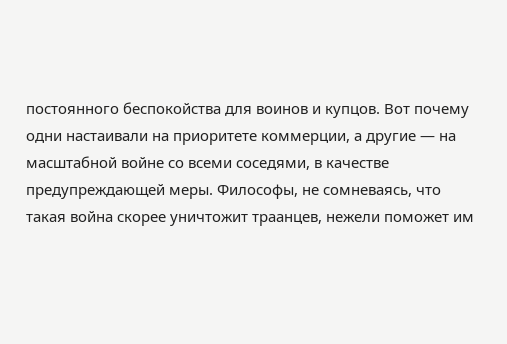постоянного беспокойства для воинов и купцов. Вот почему одни настаивали на приоритете коммерции, а другие — на масштабной войне со всеми соседями, в качестве предупреждающей меры. Философы, не сомневаясь, что такая война скорее уничтожит траанцев, нежели поможет им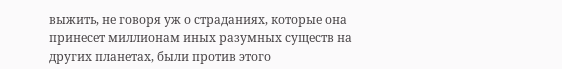выжить, не говоря уж о страданиях, которые она принесет миллионам иных разумных существ на других планетах, были против этого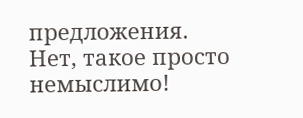предложения.
Нет, такое просто немыслимо!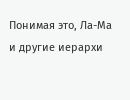Понимая это, Ла-Ма и другие иерархи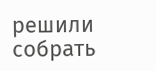решили собрать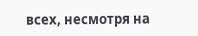всех, несмотря на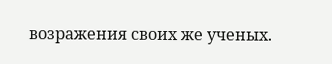возражения своих же ученых.